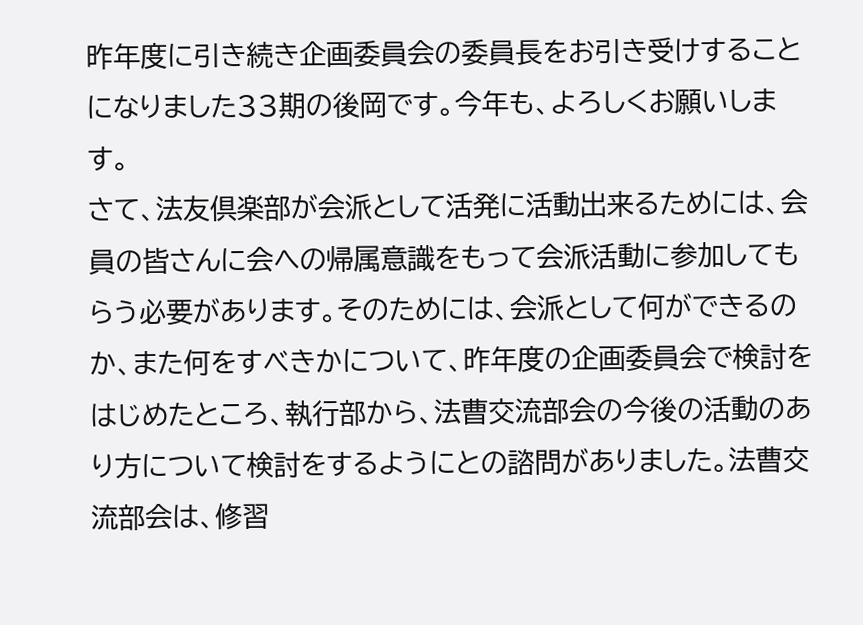昨年度に引き続き企画委員会の委員長をお引き受けすることになりました33期の後岡です。今年も、よろしくお願いします。
さて、法友倶楽部が会派として活発に活動出来るためには、会員の皆さんに会への帰属意識をもって会派活動に参加してもらう必要があります。そのためには、会派として何ができるのか、また何をすべきかについて、昨年度の企画委員会で検討をはじめたところ、執行部から、法曹交流部会の今後の活動のあり方について検討をするようにとの諮問がありました。法曹交流部会は、修習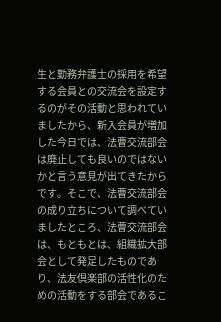生と勤務弁護士の採用を希望する会員との交流会を設定するのがその活動と思われていましたから、新入会員が増加した今日では、法曹交流部会は廃止しても良いのではないかと言う意見が出てきたからです。そこで、法曹交流部会の成り立ちについて調べていましたところ、法曹交流部会は、もともとは、組織拡大部会として発足したものであり、法友倶楽部の活性化のための活動をする部会であるこ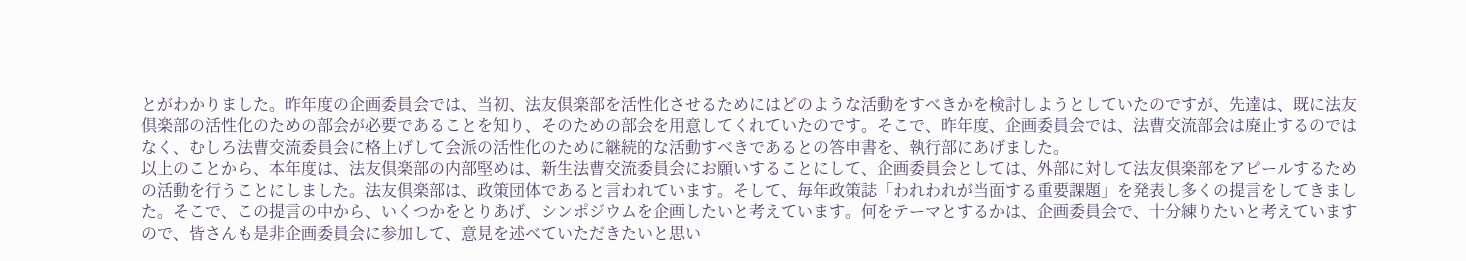とがわかりました。昨年度の企画委員会では、当初、法友倶楽部を活性化させるためにはどのような活動をすべきかを検討しようとしていたのですが、先達は、既に法友倶楽部の活性化のための部会が必要であることを知り、そのための部会を用意してくれていたのです。そこで、昨年度、企画委員会では、法曹交流部会は廃止するのではなく、むしろ法曹交流委員会に格上げして会派の活性化のために継続的な活動すべきであるとの答申書を、執行部にあげました。
以上のことから、本年度は、法友倶楽部の内部堅めは、新生法曹交流委員会にお願いすることにして、企画委員会としては、外部に対して法友倶楽部をアピールするための活動を行うことにしました。法友倶楽部は、政策団体であると言われています。そして、毎年政策誌「われわれが当面する重要課題」を発表し多くの提言をしてきました。そこで、この提言の中から、いくつかをとりあげ、シンポジウムを企画したいと考えています。何をテーマとするかは、企画委員会で、十分練りたいと考えていますので、皆さんも是非企画委員会に参加して、意見を述べていただきたいと思い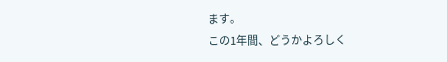ます。
この1年間、どうかよろしく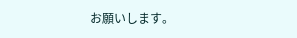お願いします。